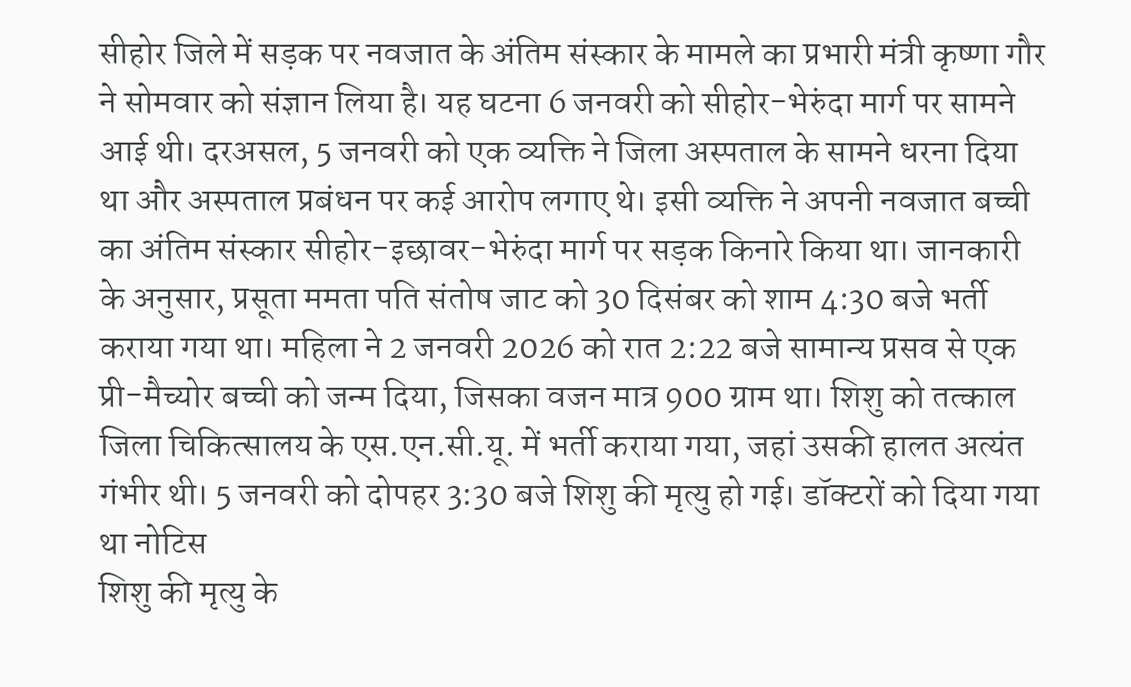सीहोर जिले में सड़क पर नवजात के अंतिम संस्कार के मामले का प्रभारी मंत्री कृष्णा गौर ने सोमवार को संज्ञान लिया है। यह घटना 6 जनवरी को सीहोर-भेरुंदा मार्ग पर सामने आई थी। दरअसल, 5 जनवरी को एक व्यक्ति ने जिला अस्पताल के सामने धरना दिया था और अस्पताल प्रबंधन पर कई आरोप लगाए थे। इसी व्यक्ति ने अपनी नवजात बच्ची का अंतिम संस्कार सीहोर-इछावर-भेरुंदा मार्ग पर सड़क किनारे किया था। जानकारी के अनुसार, प्रसूता ममता पति संतोष जाट को 30 दिसंबर को शाम 4:30 बजे भर्ती कराया गया था। महिला ने 2 जनवरी 2026 को रात 2:22 बजे सामान्य प्रसव से एक प्री-मैच्योर बच्ची को जन्म दिया, जिसका वजन मात्र 900 ग्राम था। शिशु को तत्काल जिला चिकित्सालय के एस.एन.सी.यू. में भर्ती कराया गया, जहां उसकी हालत अत्यंत गंभीर थी। 5 जनवरी को दोपहर 3:30 बजे शिशु की मृत्यु हो गई। डॉक्टरों को दिया गया था नोटिस
शिशु की मृत्यु के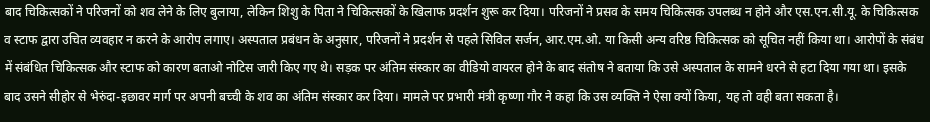बाद चिकित्सकों ने परिजनों को शव लेने के लिए बुलाया, लेकिन शिशु के पिता ने चिकित्सकों के खिलाफ प्रदर्शन शुरू कर दिया। परिजनों ने प्रसव के समय चिकित्सक उपलब्ध न होने और एस.एन.सी.यू. के चिकित्सक व स्टाफ द्वारा उचित व्यवहार न करने के आरोप लगाए। अस्पताल प्रबंधन के अनुसार, परिजनों ने प्रदर्शन से पहले सिविल सर्जन, आर.एम.ओ. या किसी अन्य वरिष्ठ चिकित्सक को सूचित नहीं किया था। आरोपों के संबंध में संबंधित चिकित्सक और स्टाफ को कारण बताओ नोटिस जारी किए गए थे। सड़क पर अंतिम संस्कार का वीडियो वायरल होने के बाद संतोष ने बताया कि उसे अस्पताल के सामने धरने से हटा दिया गया था। इसके बाद उसने सीहोर से भेरुंदा-इछावर मार्ग पर अपनी बच्ची के शव का अंतिम संस्कार कर दिया। मामले पर प्रभारी मंत्री कृष्णा गौर ने कहा कि उस व्यक्ति ने ऐसा क्यों किया, यह तो वही बता सकता है।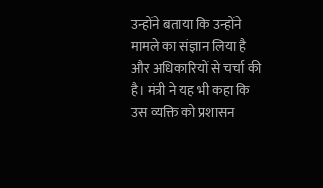उन्होंने बताया कि उन्होंने मामले का संज्ञान लिया है और अधिकारियों से चर्चा की है। मंत्री ने यह भी कहा कि उस व्यक्ति को प्रशासन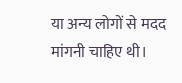या अन्य लोगों से मदद मांगनी चाहिए थी।